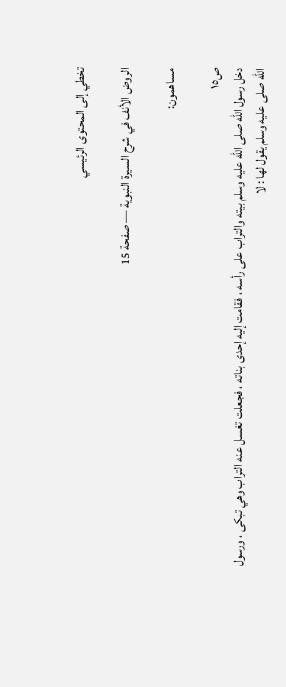تخطي إلى المحتوى الرئيسي

الروض الأنف في شرح السيرة النبوية — صفحة 15

مساهمون:

ص١٥
دخل رسول اللّه صلى اللّه عليه وسلم بيته والتراب على رأسه ، فقامت إليه إحدى بناته ، فجعلت تغسل عنه التراب وهي تبكى ، ورسول اللّه صلى عليه وسلم يقول لها : لا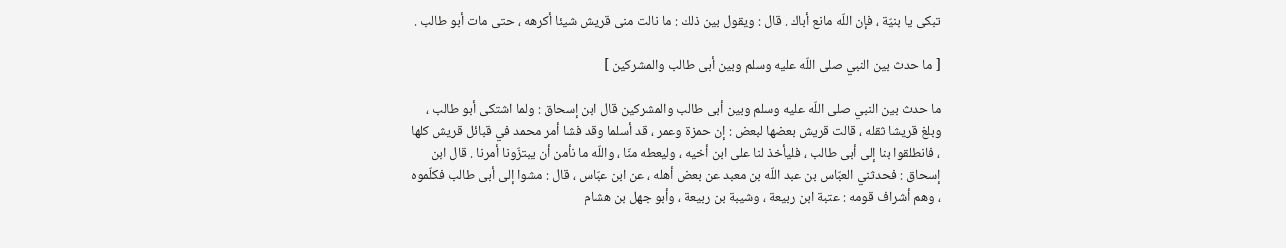تبكى يا بنيّة ، فإن اللّه مانع أباك . قال : ويقول بين ذلك : ما نالت منى قريش شيئا أكرهه ، حتى مات أبو طالب .

[ ما حدث بين النبي صلى اللّه عليه وسلم وبين أبى طالب والمشركين ]

ما حدث بين النبي صلى اللّه عليه وسلم وبين أبى طالب والمشركين قال ابن إسحاق : ولما اشتكى أبو طالب ، وبلغ قريشا ثقله ، قالت قريش بعضها لبعض : إن حمزة وعمر ، قد أسلما وقد فشا أمر محمد في قبائل قريش كلها ، فانطلقوا بنا إلى أبى طالب ، فليأخذ لنا على ابن أخيه ، وليعطه منّا ، واللّه ما نأمن أن يبتزّونا أمرنا . قال ابن إسحاق : فحدثني العبّاس بن عبد اللّه بن معبد عن بعض أهله ، عن ابن عبّاس ، قال : مشوا إلى أبى طالب فكلّموه ، وهم أشراف قومه : عتبة ابن ربيعة ، وشيبة بن ربيعة ، وأبو جهل بن هشام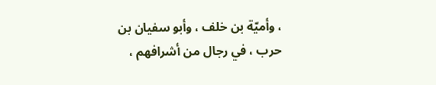، وأميّة بن خلف ، وأبو سفيان بن حرب ، في رجال من أشرافهم ،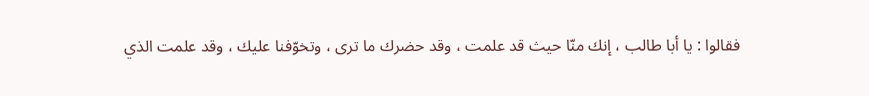فقالوا : يا أبا طالب ، إنك منّا حيث قد علمت ، وقد حضرك ما ترى ، وتخوّفنا عليك ، وقد علمت الذي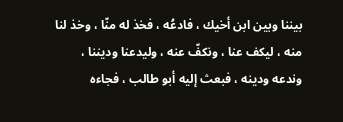بيننا وبين ابن أخيك ، فادعُه ، فخذ له منّا ، وخذ لنا منه ، ليكف عنا ، ونكفّ عنه ، وليدعنا وديننا ، وندعه ودينه ، فبعث إليه أبو طالب ، فجاءه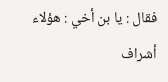فقال : يا بن أخي : هؤلاء أشراف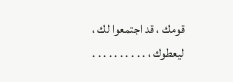قومك ، قد اجتمعوا لك ، ليعطوك ، . . . . . . . . . .